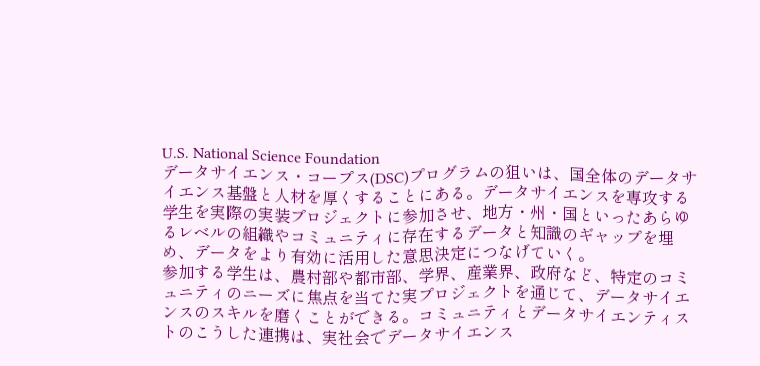U.S. National Science Foundation
データサイエンス・コープス(DSC)プログラムの狙いは、国全体のデータサイエンス基盤と人材を厚くすることにある。データサイエンスを専攻する学生を実際の実装プロジェクトに参加させ、地方・州・国といったあらゆるレベルの組織やコミュニティに存在するデータと知識のギャップを埋め、データをより有効に活用した意思決定につなげていく。
参加する学生は、農村部や都市部、学界、産業界、政府など、特定のコミュニティのニーズに焦点を当てた実プロジェクトを通じて、データサイエンスのスキルを磨くことができる。コミュニティとデータサイエンティストのこうした連携は、実社会でデータサイエンス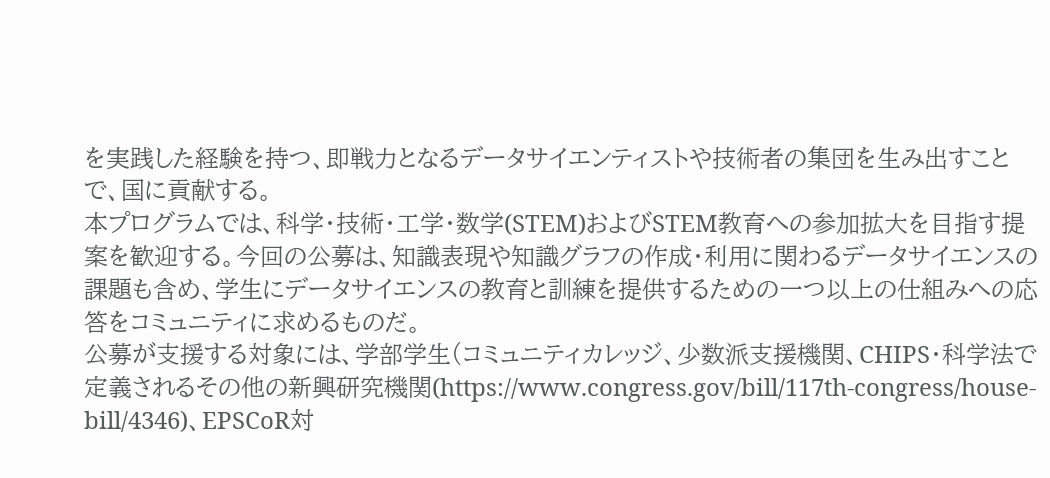を実践した経験を持つ、即戦力となるデータサイエンティストや技術者の集団を生み出すことで、国に貢献する。
本プログラムでは、科学・技術・工学・数学(STEM)およびSTEM教育への参加拡大を目指す提案を歓迎する。今回の公募は、知識表現や知識グラフの作成・利用に関わるデータサイエンスの課題も含め、学生にデータサイエンスの教育と訓練を提供するための一つ以上の仕組みへの応答をコミュニティに求めるものだ。
公募が支援する対象には、学部学生(コミュニティカレッジ、少数派支援機関、CHIPS・科学法で定義されるその他の新興研究機関(https://www.congress.gov/bill/117th-congress/house-bill/4346)、EPSCoR対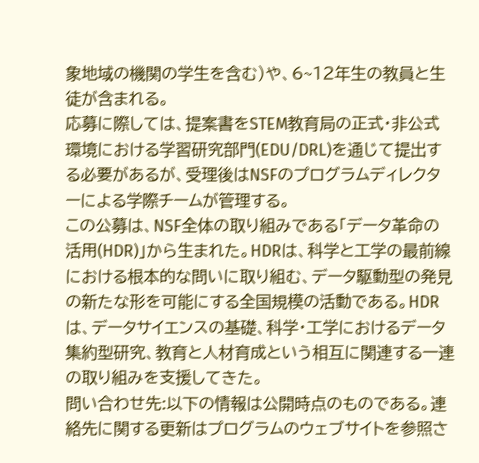象地域の機関の学生を含む)や、6~12年生の教員と生徒が含まれる。
応募に際しては、提案書をSTEM教育局の正式・非公式環境における学習研究部門(EDU/DRL)を通じて提出する必要があるが、受理後はNSFのプログラムディレクターによる学際チームが管理する。
この公募は、NSF全体の取り組みである「データ革命の活用(HDR)」から生まれた。HDRは、科学と工学の最前線における根本的な問いに取り組む、データ駆動型の発見の新たな形を可能にする全国規模の活動である。HDRは、データサイエンスの基礎、科学・工学におけるデータ集約型研究、教育と人材育成という相互に関連する一連の取り組みを支援してきた。
問い合わせ先:以下の情報は公開時点のものである。連絡先に関する更新はプログラムのウェブサイトを参照さ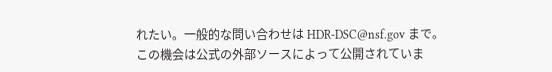れたい。一般的な問い合わせは HDR-DSC@nsf.gov まで。
この機会は公式の外部ソースによって公開されていま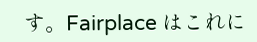す。Fairplace はこれに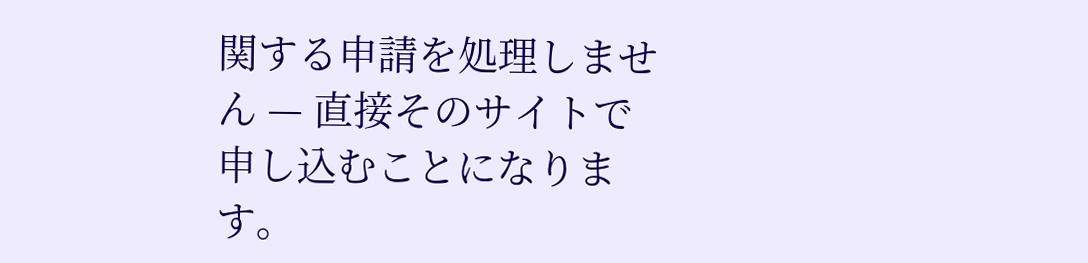関する申請を処理しません — 直接そのサイトで申し込むことになります。